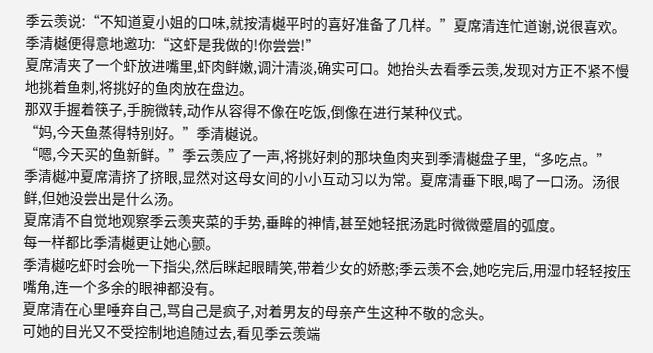季云羡说:“不知道夏小姐的口味,就按清樾平时的喜好准备了几样。”夏席清连忙道谢,说很喜欢。
季清樾便得意地邀功:“这虾是我做的!你尝尝!”
夏席清夹了一个虾放进嘴里,虾肉鲜嫩,调汁清淡,确实可口。她抬头去看季云羡,发现对方正不紧不慢地挑着鱼刺,将挑好的鱼肉放在盘边。
那双手握着筷子,手腕微转,动作从容得不像在吃饭,倒像在进行某种仪式。
“妈,今天鱼蒸得特别好。”季清樾说。
“嗯,今天买的鱼新鲜。”季云羡应了一声,将挑好刺的那块鱼肉夹到季清樾盘子里,“多吃点。”
季清樾冲夏席清挤了挤眼,显然对这母女间的小小互动习以为常。夏席清垂下眼,喝了一口汤。汤很鲜,但她没尝出是什么汤。
夏席清不自觉地观察季云羡夹菜的手势,垂眸的神情,甚至她轻抿汤匙时微微蹙眉的弧度。
每一样都比季清樾更让她心颤。
季清樾吃虾时会吮一下指尖,然后眯起眼睛笑,带着少女的娇憨;季云羡不会,她吃完后,用湿巾轻轻按压嘴角,连一个多余的眼神都没有。
夏席清在心里唾弃自己,骂自己是疯子,对着男友的母亲产生这种不敬的念头。
可她的目光又不受控制地追随过去,看见季云羡端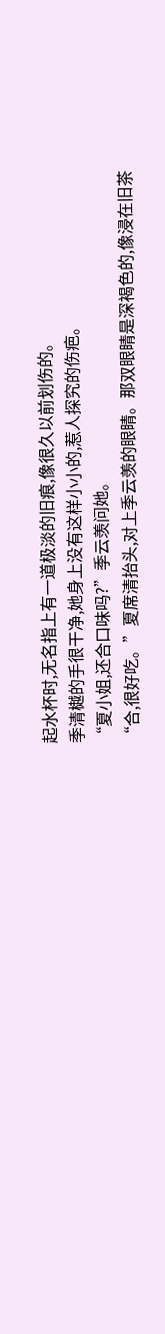起水杯时,无名指上有一道极淡的旧痕,像很久以前划伤的。
季清樾的手很干净,她身上没有这样小小的,惹人探究的伤疤。
“夏小姐,还合口味吗?”季云羡问她。
“合,很好吃。”夏席清抬头,对上季云羡的眼睛。那双眼睛是深褐色的,像浸在旧茶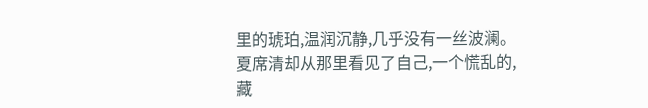里的琥珀,温润沉静,几乎没有一丝波澜。
夏席清却从那里看见了自己,一个慌乱的,藏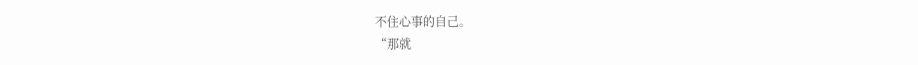不住心事的自己。
“那就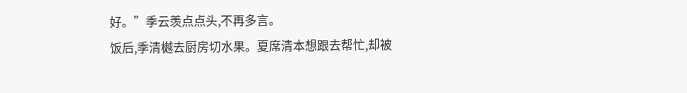好。”季云羡点点头,不再多言。
饭后,季清樾去厨房切水果。夏席清本想跟去帮忙,却被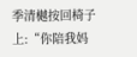季清樾按回椅子上:“你陪我妈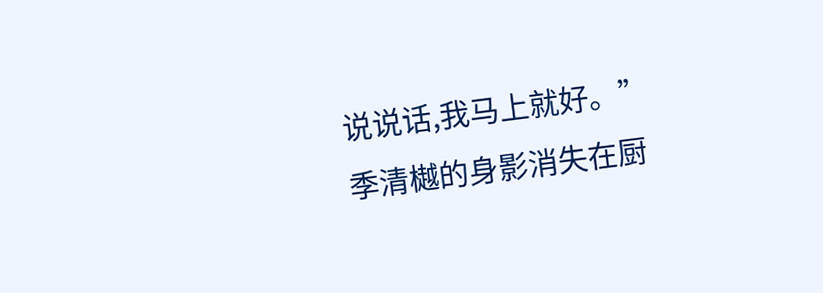说说话,我马上就好。”
季清樾的身影消失在厨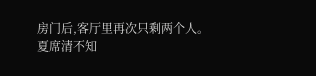房门后,客厅里再次只剩两个人。
夏席清不知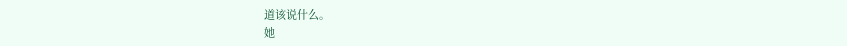道该说什么。
她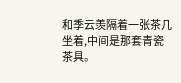和季云羡隔着一张茶几坐着,中间是那套青瓷茶具。